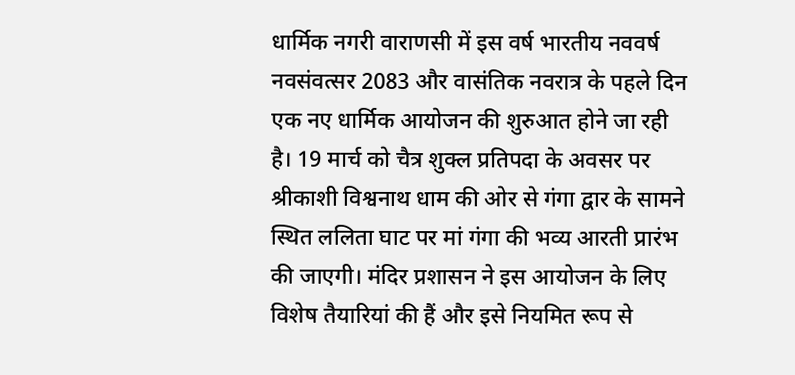धार्मिक नगरी वाराणसी में इस वर्ष भारतीय नववर्ष नवसंवत्सर 2083 और वासंतिक नवरात्र के पहले दिन एक नए धार्मिक आयोजन की शुरुआत होने जा रही है। 19 मार्च को चैत्र शुक्ल प्रतिपदा के अवसर पर श्रीकाशी विश्वनाथ धाम की ओर से गंगा द्वार के सामने स्थित ललिता घाट पर मां गंगा की भव्य आरती प्रारंभ की जाएगी। मंदिर प्रशासन ने इस आयोजन के लिए विशेष तैयारियां की हैं और इसे नियमित रूप से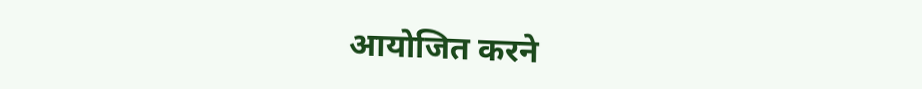आयोजित करने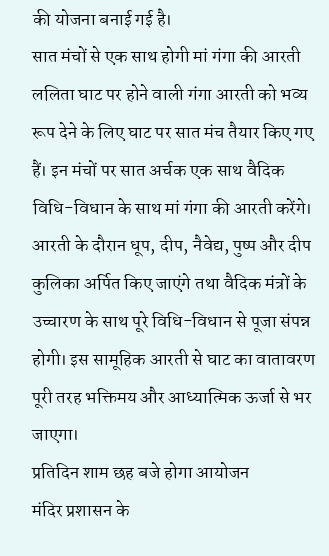की योजना बनाई गई है।
सात मंचों से एक साथ होगी मां गंगा की आरती
ललिता घाट पर होने वाली गंगा आरती को भव्य रूप देने के लिए घाट पर सात मंच तैयार किए गए हैं। इन मंचों पर सात अर्चक एक साथ वैदिक विधि-विधान के साथ मां गंगा की आरती करेंगे। आरती के दौरान धूप, दीप, नैवेद्य, पुष्प और दीप कुलिका अर्पित किए जाएंगे तथा वैदिक मंत्रों के उच्चारण के साथ पूरे विधि-विधान से पूजा संपन्न होगी। इस सामूहिक आरती से घाट का वातावरण पूरी तरह भक्तिमय और आध्यात्मिक ऊर्जा से भर जाएगा।
प्रतिदिन शाम छह बजे होगा आयोजन
मंदिर प्रशासन के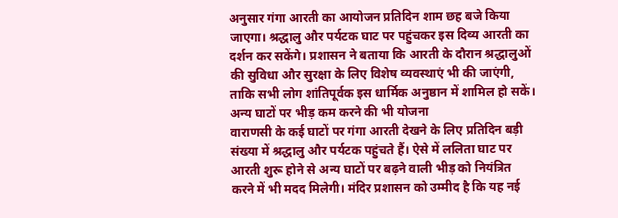अनुसार गंगा आरती का आयोजन प्रतिदिन शाम छह बजे किया जाएगा। श्रद्धालु और पर्यटक घाट पर पहुंचकर इस दिव्य आरती का दर्शन कर सकेंगे। प्रशासन ने बताया कि आरती के दौरान श्रद्धालुओं की सुविधा और सुरक्षा के लिए विशेष व्यवस्थाएं भी की जाएंगी, ताकि सभी लोग शांतिपूर्वक इस धार्मिक अनुष्ठान में शामिल हो सकें।
अन्य घाटों पर भीड़ कम करने की भी योजना
वाराणसी के कई घाटों पर गंगा आरती देखने के लिए प्रतिदिन बड़ी संख्या में श्रद्धालु और पर्यटक पहुंचते हैं। ऐसे में ललिता घाट पर आरती शुरू होने से अन्य घाटों पर बढ़ने वाली भीड़ को नियंत्रित करने में भी मदद मिलेगी। मंदिर प्रशासन को उम्मीद है कि यह नई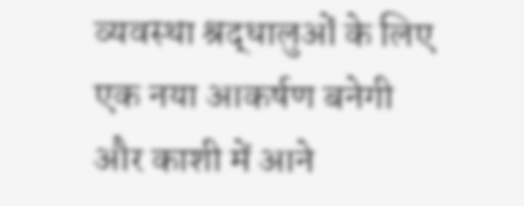व्यवस्था श्रद्धालुओं के लिए एक नया आकर्षण बनेगी और काशी में आने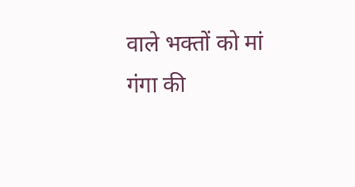वाले भक्तों को मां गंगा की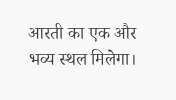आरती का एक और भव्य स्थल मिलेगा।